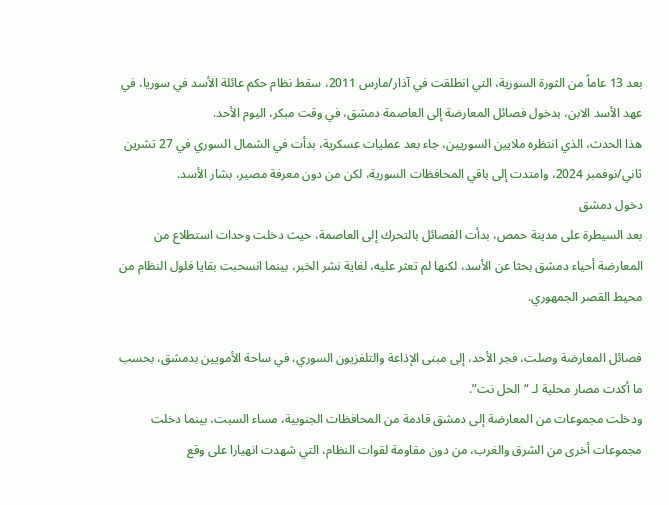بعد 13 عاماً من الثورة السورية، التي انطلقت في آذار/مارس 2011، سقط نظام حكم عائلة الأسد في سوريا، في عهد الأسد الابن، بدخول فصائل المعارضة إلى العاصمة دمشق، في وقت مبكر، اليوم الأحد.
هذا الحدث، الذي انتظره ملايين السوريين، جاء بعد عمليات عسكرية، بدأت في الشمال السوري في 27 تشرين ثاني/نوفمبر 2024، وامتدت إلى باقي المحافظات السورية، لكن من دون معرفة مصير، بشار الأسد.
دخول دمشق
بعد السيطرة على مدينة حمص، بدأت الفصائل بالتحرك إلى العاصمة، حيث دخلت وحدات استطلاع من المعارضة أحياء دمشق بحثا عن الأسد، لكنها لم تعثر عليه، لغاية نشر الخبر، بينما انسحبت بقايا فلول النظام من محيط القصر الجمهوري.

فصائل المعارضة وصلت، فجر الأحد، إلى مبنى الإذاعة والتلفزيون السوري، في ساحة الأمويين بدمشق، بحسب ما أكدت مصار محلية لـ “الحل نت”.
ودخلت مجموعات من المعارضة إلى دمشق قادمة من المحافظات الجنوبية، مساء السبت، بينما دخلت مجموعات أخرى من الشرق والغرب، من دون مقاومة لقوات النظام، التي شهدت انهيارا على وقع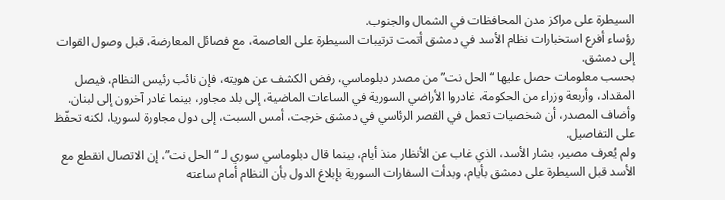السيطرة على مراكز مدن المحافظات في الشمال والجنوب.
رؤساء أفرع استخبارات نظام الأسد في دمشق أتمت ترتيبات السيطرة على العاصمة، مع فصائل المعارضة، قبل وصول القوات إلى دمشق.
بحسب معلومات حصل عليها “الحل نت” من مصدر دبلوماسي، رفض الكشف عن هويته، فإن نائب رئيس النظام، فيصل المقداد، وأربعة وزراء من الحكومة، غادروا الأراضي السورية في الساعات الماضية، إلى بلد مجاور، بينما غادر آخرون إلى لبنان.
وأضاف المصدر، أن شخصيات تعمل في القصر الرئاسي في دمشق خرجت، أمس السبت، إلى دول مجاورة لسوريا، لكنه تحفّظ على التفاصيل.
ولم يُعرف مصير، بشار الأسد، الذي غاب عن الأنظار منذ أيام، بينما قال دبلوماسي سوري لـ “الحل نت”، إن الاتصال انقطع مع الأسد قبل السيطرة على دمشق بأيام، وبدأت السفارات السورية بإبلاغ الدول بأن النظام أمام ساعته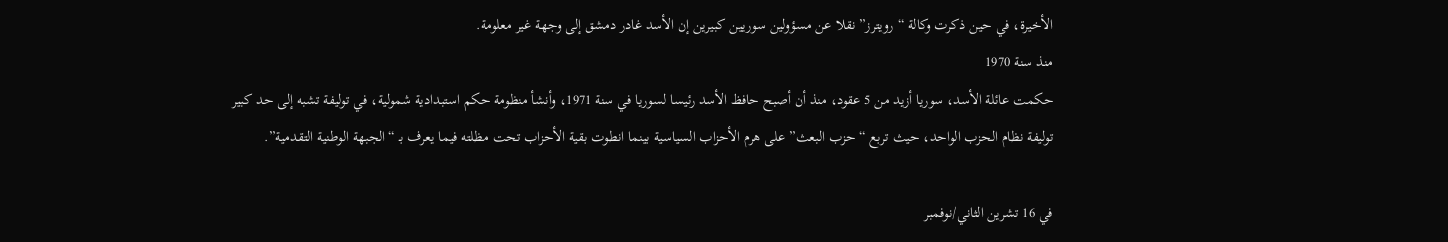الأخيرة، في حين ذكرت وكالة “رويترز” نقلا عن مسؤولين سوريين كبيرين إن الأسد غادر دمشق إلى وجهة غير معلومة.
منذ سنة 1970
حكمت عائلة الأسد، سوريا أزيد من 5 عقود، منذ أن أصبح حافظ الأسد رئيسا لسوريا في سنة 1971، وأنشأ منظومة حكم استبدادية شمولية، في توليفة تشبه إلى حد كبير توليفة نظام الحزب الواحد، حيث تربع “حزب البعث” على هرم الأحزاب السياسية بينما انطوت بقية الأحزاب تحت مظلته فيما يعرف بـ “الجبهة الوطنية التقدمية”.

في 16 تشرين الثاني/نوفمبر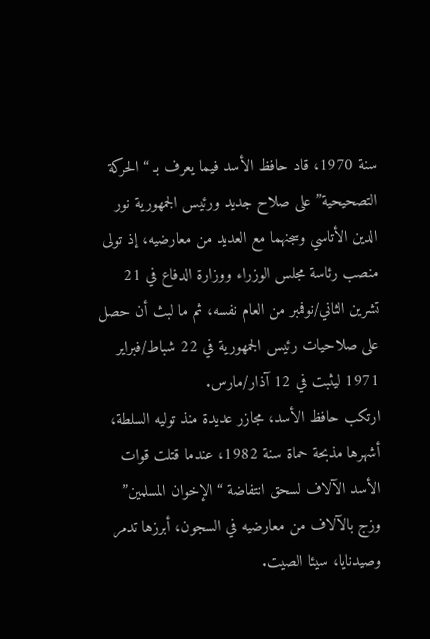سنة 1970، قاد حافظ الأسد فيما يعرف بـ “الحركة التصحيحية” على صلاح جديد ورئيس الجمهورية نور الدين الأتاسي وسجنهما مع العديد من معارضيه، إذ تولى منصب رئاسة مجلس الوزراء ووزارة الدفاع في 21 تشرين الثاني/نوفمبر من العام نفسه، ثم ما لبث أن حصل على صلاحيات رئيس الجمهورية في 22 شباط/فبراير 1971 ليثبت في 12 آذار/مارس.
ارتكب حافظ الأسد، مجازر عديدة منذ توليه السلطة، أشهرها مذبحة حماة سنة 1982، عندما قتلت قوات الأسد الآلاف لسحق انتفاضة “الإخوان المسلمين” وزج بالآلاف من معارضيه في السجون، أبرزها تدمر وصيدنايا، سيئا الصيت.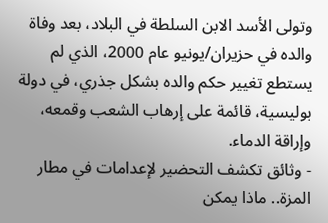وتولى الأسد الابن السلطة في البلاد، بعد وفاة والده في حزيران/يونيو عام 2000، الذي لم يستطع تغيير حكم والده بشكل جذري، في دولة بوليسية، قائمة على إرهاب الشعب وقمعه، وإراقة الدماء.
- وثائق تكشف التحضير لإعدامات في مطار المزة.. ماذا يمكن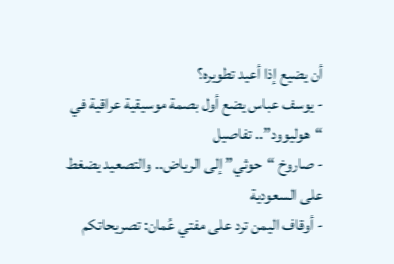أن يضيع إذا أعيد تطويره؟
- يوسف عباس يضع أول بصمة موسيقية عراقية في “هوليوود”.. تفاصيل
- صاروخ “حوثي” إلى الرياض.. والتصعيد يضغط على السعودية
- أوقاف اليمن ترد على مفتي عُمان: تصريحاتكم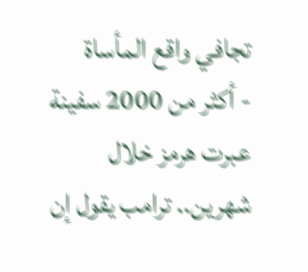تجافي واقع المأساة
- أكثر من 2000 سفينة عبرت هرمز خلال شهرين.. ترامب يقول إن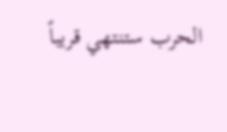الحرب ستنتهي قريباً